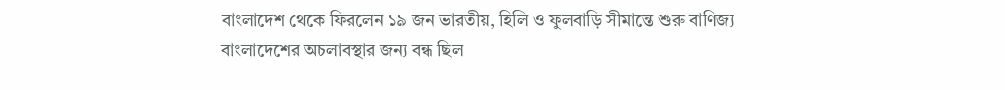বাংলাদেশ থেকে ফিরলেন ১৯ জন ভারতীয়, হিলি ও ফুলবাড়ি সীমান্তে শুরু বাণিজ্য
বাংলাদেশের অচলাবস্থার জন্য বন্ধ ছিল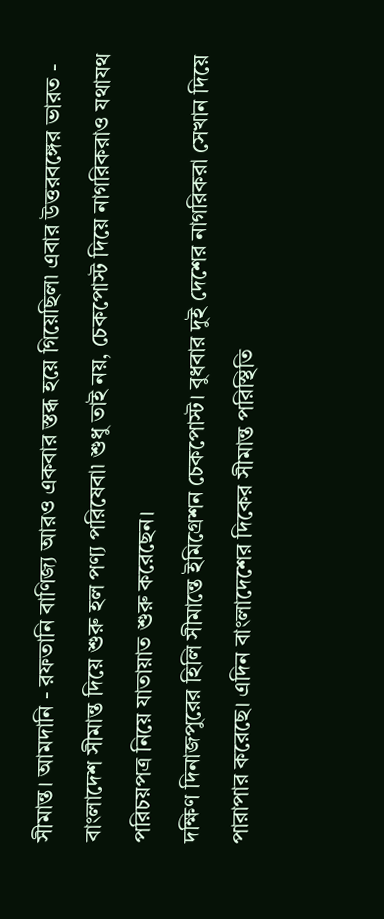সীমান্ত। আমদানি - রফতানি বাণিজ্য আরও একবার স্তব্ধ হয়ে গিয়েছিল৷ এবার উত্তরবঙ্গের ভারত - বাংলাদেশ সীমান্ত দিয়ে শুরু হল পণ্য পরিষেবা৷ শুধু তাই নয়, চেকপোস্ট দিয়ে নাগরিকরাও যথাযথ পরিচয়পত্র নিয়ে যাতায়াত শুরু করেছেন।
দক্ষিণ দিনাজপুরের হিলি সীমান্তে ইমিগ্রেশন চেকপোস্ট। বুধবার দুই দেশের নাগরিকরা সেখান দিয়ে পারাপার করেছে। এদিন বাংলাদেশের দিকের সীমান্ত পরিস্থিতি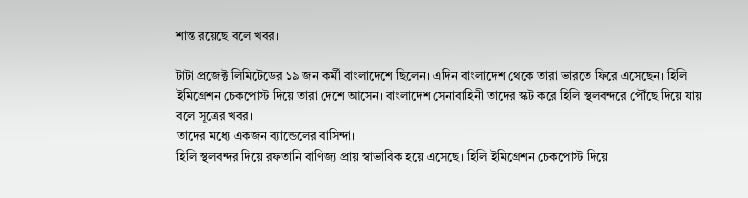শান্ত রয়েছে বলে খবর।

টাটা প্রজেক্ট লিমিটেডের ১৯ জন কর্মী বাংলাদেশে ছিলেন। এদিন বাংলাদেশ থেকে তারা ভারতে ফিরে এসেছেন। হিলি ইমিগ্রেশন চেকপোস্ট দিয়ে তারা দেশে আসেন। বাংলাদেশ সেনাবাহিনী তাদের স্কট করে হিলি স্থলবন্দরে পৌঁছে দিয়ে যায় বলে সূত্রের খবর।
তাদের মধ্যে একজন ব্যান্ডেলের বাসিন্দা।
হিলি স্থলবন্দর দিয়ে রফতানি বাণিজ্য প্রায় স্বাভাবিক হয়ে এসেছে। হিলি ইমিগ্রেশন চেকপোস্ট দিয়ে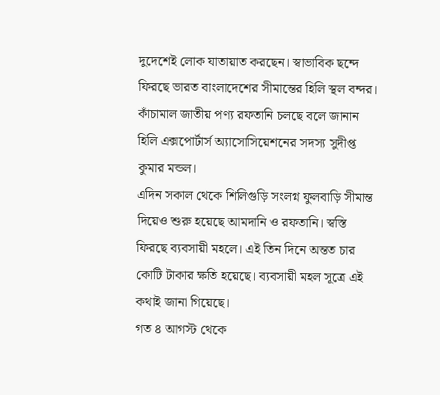দুদেশেই লোক যাতায়াত করছেন। স্বাভাবিক ছন্দে ফিরছে ভারত বাংলাদেশের সীমান্তের হিলি স্থল বন্দর। কাঁচামাল জাতীয় পণ্য রফতানি চলছে বলে জানান হিলি এক্সপোর্টার্স অ্যাসোসিয়েশনের সদস্য সুদীপ্ত কুমার মন্ডল।
এদিন সকাল থেকে শিলিগুড়ি সংলগ্ন ফুলবাড়ি সীমান্ত দিয়েও শুরু হয়েছে আমদানি ও রফতানি। স্বস্তি ফিরছে ব্যবসায়ী মহলে। এই তিন দিনে অন্তত চার কোটি টাকার ক্ষতি হয়েছে। ব্যবসায়ী মহল সূত্রে এই কথাই জানা গিয়েছে।
গত ৪ আগস্ট থেকে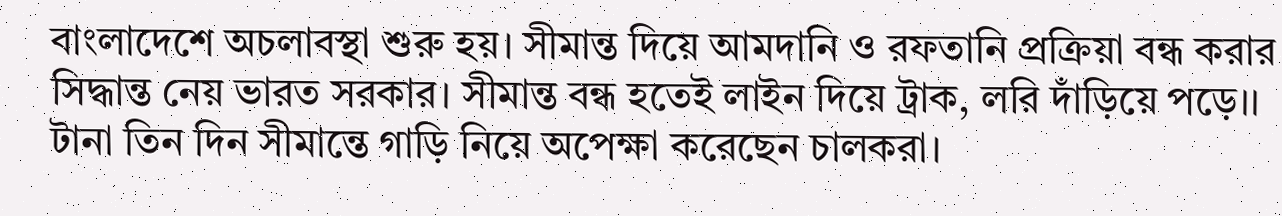বাংলাদেশে অচলাবস্থা শুরু হয়। সীমান্ত দিয়ে আমদানি ও রফতানি প্রক্রিয়া বন্ধ করার সিদ্ধান্ত নেয় ভারত সরকার। সীমান্ত বন্ধ হতেই লাইন দিয়ে ট্রাক, লরি দাঁড়িয়ে পড়ে।। টানা তিন দিন সীমান্তে গাড়ি নিয়ে অপেক্ষা করেছেন চালকরা।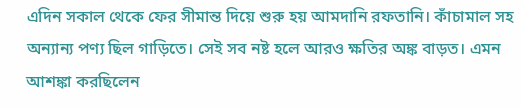এদিন সকাল থেকে ফের সীমান্ত দিয়ে শুরু হয় আমদানি রফতানি। কাঁচামাল সহ অন্যান্য পণ্য ছিল গাড়িতে। সেই সব নষ্ট হলে আরও ক্ষতির অঙ্ক বাড়ত। এমন আশঙ্কা করছিলেন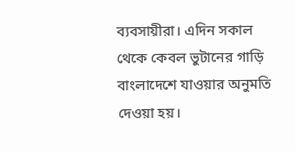ব্যবসায়ীরা। এদিন সকাল থেকে কেবল ভুটানের গাড়ি বাংলাদেশে যাওয়ার অনুমতি দেওয়া হয়।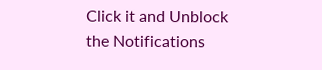Click it and Unblock the Notifications